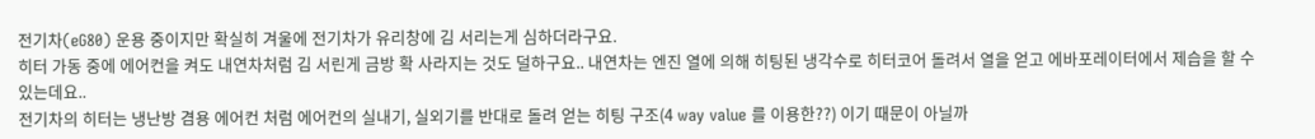전기차(eG80) 운용 중이지만 확실히 겨울에 전기차가 유리창에 김 서리는게 심하더라구요.
히터 가동 중에 에어컨을 켜도 내연차처럼 김 서린게 금방 확 사라지는 것도 덜하구요.. 내연차는 엔진 열에 의해 히팅된 냉각수로 히터코어 돌려서 열을 얻고 에바포레이터에서 제습을 할 수 있는데요..
전기차의 히터는 냉난방 겸용 에어컨 처럼 에어컨의 실내기, 실외기를 반대로 돌려 얻는 히팅 구조(4 way value 를 이용한??) 이기 때문이 아닐까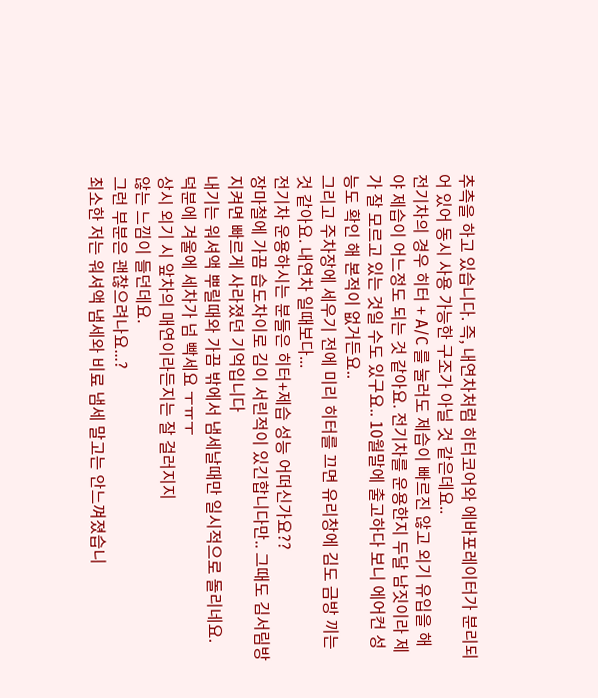추측을 하고 있습니다. 즉, 내연차처럼 히터코어와 에바포레이터가 분리되어 있어 동시 사용 가능한 구조가 아닐 것 같은데요..
전기차의 경우 히터 + A/C 를 눌러도 제습이 빠르진 않고 외기 유입을 해야 제습이 어느정도 되는 것 같아요. 전기차를 운용한지 두달 남짓이라 제가 잘 모르고 있는 것일 수도 있구요.. 10월말에 출고하다 보니 에어컨 성능도 확인 해 본적이 없거든요..
그리고 주차장에 세우기 전에 미리 히터를 끄면 유리창에 김도 금방 끼는 것 같아요. 내연차 일때보다...
전기차 운용하시는 분들은 히터+제습 성능 어떠신가요??
장마철에 가끔 습도차이로 김이 서린적이 있긴합니다만.. 그때도 김서림방지켜면 빠르게 사라졌던 기억입니다
내기는 워셔액 뿌릴때와 가끔 밖에서 냄세날때만 일시적으로 돌리네요.
덕분에 겨울에 세차가 넘 빡세요 ㅜㅠㅜ
상시 외기 시 앞차의 매연이라든지는 잘 걸러지지
않는 느낌이 들던데요.
그런 부분은 괜찮으려나요...?
최소한 저는 워셔액 냄세와 비료 냄세 말고는 안느껴졌습니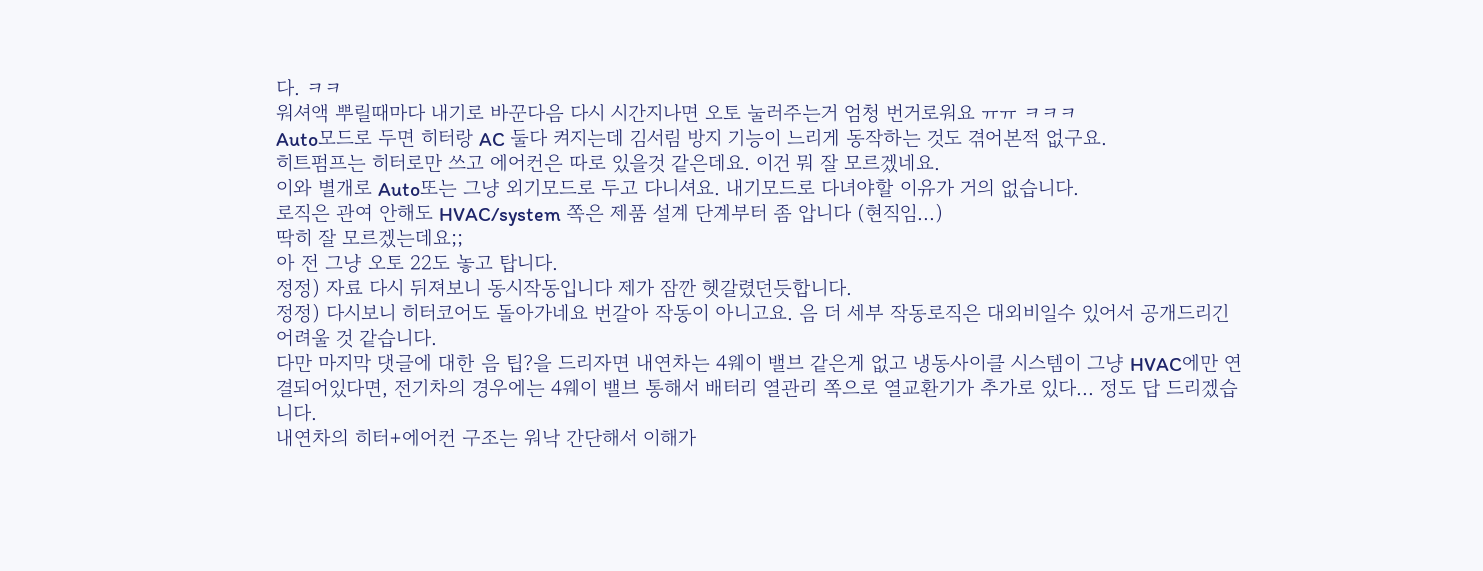다. ㅋㅋ
워셔액 뿌릴때마다 내기로 바꾼다음 다시 시간지나면 오토 눌러주는거 엄청 번거로워요 ㅠㅠ ㅋㅋㅋ
Auto모드로 두면 히터랑 AC 둘다 켜지는데 김서림 방지 기능이 느리게 동작하는 것도 겪어본적 없구요.
히트펌프는 히터로만 쓰고 에어컨은 따로 있을것 같은데요. 이건 뭐 잘 모르겠네요.
이와 별개로 Auto또는 그냥 외기모드로 두고 다니셔요. 내기모드로 다녀야할 이유가 거의 없습니다.
로직은 관여 안해도 HVAC/system 쪽은 제품 설계 단계부터 좀 압니다 (현직임...)
딱히 잘 모르겠는데요;;
아 전 그냥 오토 22도 놓고 탑니다.
정정) 자료 다시 뒤져보니 동시작동입니다 제가 잠깐 헷갈렸던듯합니다.
정정) 다시보니 히터코어도 돌아가네요 번갈아 작동이 아니고요. 음 더 세부 작동로직은 대외비일수 있어서 공개드리긴 어려울 것 같습니다.
다만 마지막 댓글에 대한 음 팁?을 드리자면 내연차는 4웨이 밸브 같은게 없고 냉동사이클 시스템이 그냥 HVAC에만 연결되어있다면, 전기차의 경우에는 4웨이 밸브 통해서 배터리 열관리 쪽으로 열교환기가 추가로 있다... 정도 답 드리겠습니다.
내연차의 히터+에어컨 구조는 워낙 간단해서 이해가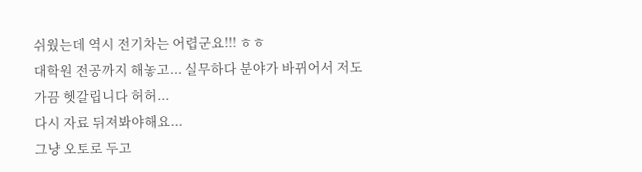쉬웠는데 역시 전기차는 어렵군요!!! ㅎㅎ
대학원 전공까지 해놓고... 실무하다 분야가 바뀌어서 저도 가끔 헷갈립니다 허허...
다시 자료 뒤져봐야해요...
그냥 오토로 두고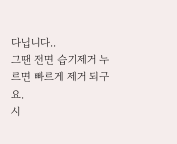다닙니다..
그땐 전면 습기제거 누르면 빠르게 제거 되구요.
시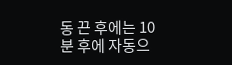동 끈 후에는 10분 후에 자동으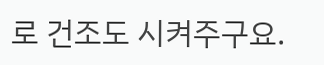로 건조도 시켜주구요.